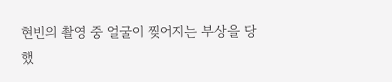현빈의 촬영 중 얼굴이 찢어지는 부상을 당했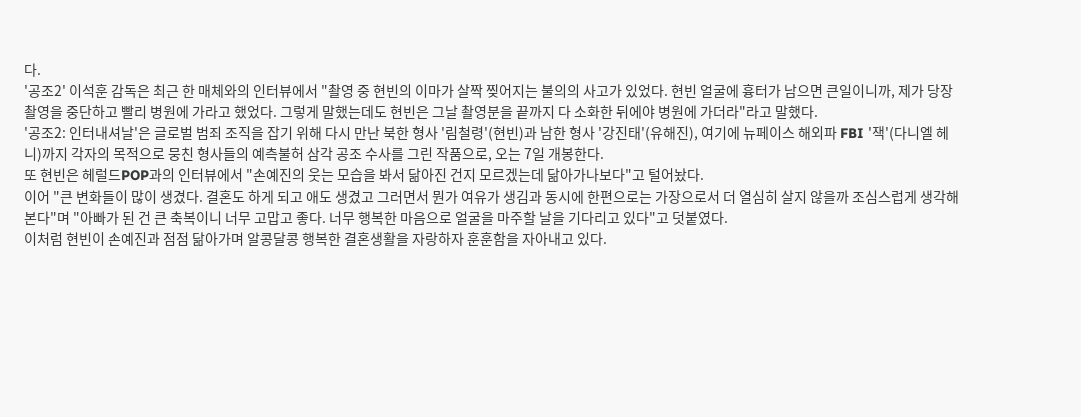다.
'공조2' 이석훈 감독은 최근 한 매체와의 인터뷰에서 "촬영 중 현빈의 이마가 살짝 찢어지는 불의의 사고가 있었다. 현빈 얼굴에 흉터가 남으면 큰일이니까, 제가 당장 촬영을 중단하고 빨리 병원에 가라고 했었다. 그렇게 말했는데도 현빈은 그날 촬영분을 끝까지 다 소화한 뒤에야 병원에 가더라"라고 말했다.
'공조2: 인터내셔날'은 글로벌 범죄 조직을 잡기 위해 다시 만난 북한 형사 '림철령'(현빈)과 남한 형사 '강진태'(유해진), 여기에 뉴페이스 해외파 FBI '잭'(다니엘 헤니)까지 각자의 목적으로 뭉친 형사들의 예측불허 삼각 공조 수사를 그린 작품으로, 오는 7일 개봉한다.
또 현빈은 헤럴드POP과의 인터뷰에서 "손예진의 웃는 모습을 봐서 닮아진 건지 모르겠는데 닮아가나보다"고 털어놨다.
이어 "큰 변화들이 많이 생겼다. 결혼도 하게 되고 애도 생겼고 그러면서 뭔가 여유가 생김과 동시에 한편으로는 가장으로서 더 열심히 살지 않을까 조심스럽게 생각해본다"며 "아빠가 된 건 큰 축복이니 너무 고맙고 좋다. 너무 행복한 마음으로 얼굴을 마주할 날을 기다리고 있다"고 덧붙였다.
이처럼 현빈이 손예진과 점점 닮아가며 알콩달콩 행복한 결혼생활을 자랑하자 훈훈함을 자아내고 있다.